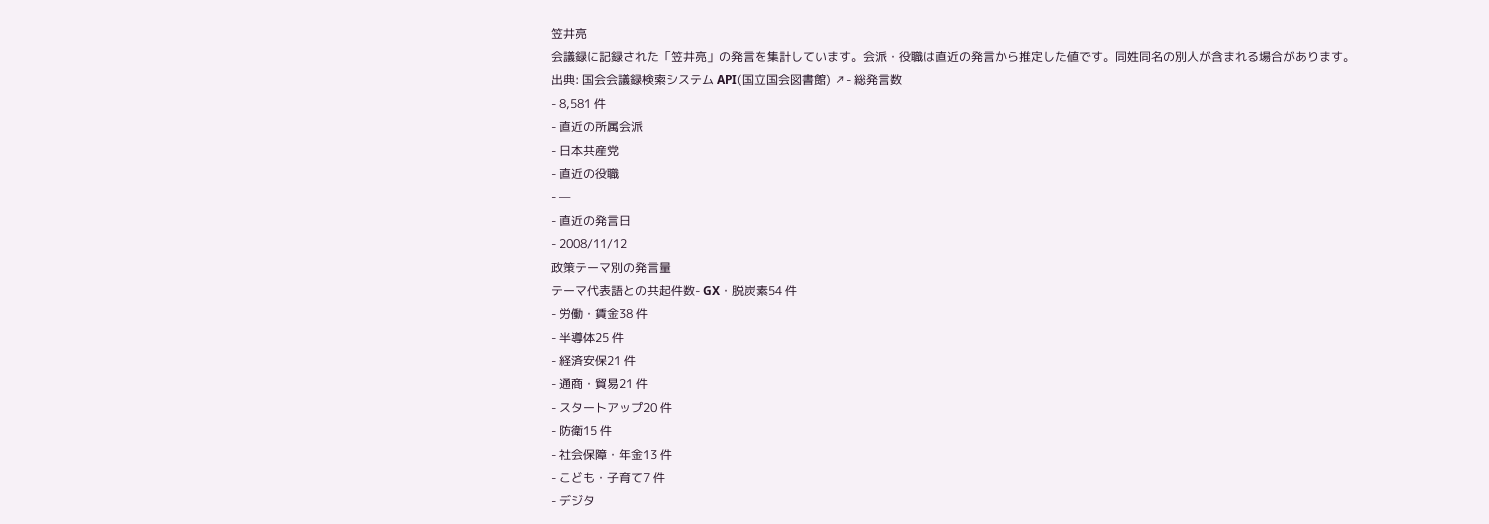笠井亮
会議録に記録された「笠井亮」の発言を集計しています。会派・役職は直近の発言から推定した値です。同姓同名の別人が含まれる場合があります。
出典: 国会会議録検索システム API(国立国会図書館) ↗- 総発言数
- 8,581 件
- 直近の所属会派
- 日本共産党
- 直近の役職
- —
- 直近の発言日
- 2008/11/12
政策テーマ別の発言量
テーマ代表語との共起件数- GX・脱炭素54 件
- 労働・賃金38 件
- 半導体25 件
- 経済安保21 件
- 通商・貿易21 件
- スタートアップ20 件
- 防衛15 件
- 社会保障・年金13 件
- こども・子育て7 件
- デジタ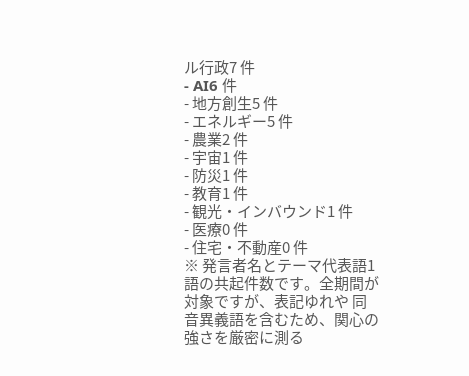ル行政7 件
- AI6 件
- 地方創生5 件
- エネルギー5 件
- 農業2 件
- 宇宙1 件
- 防災1 件
- 教育1 件
- 観光・インバウンド1 件
- 医療0 件
- 住宅・不動産0 件
※ 発言者名とテーマ代表語1語の共起件数です。全期間が対象ですが、表記ゆれや 同音異義語を含むため、関心の強さを厳密に測る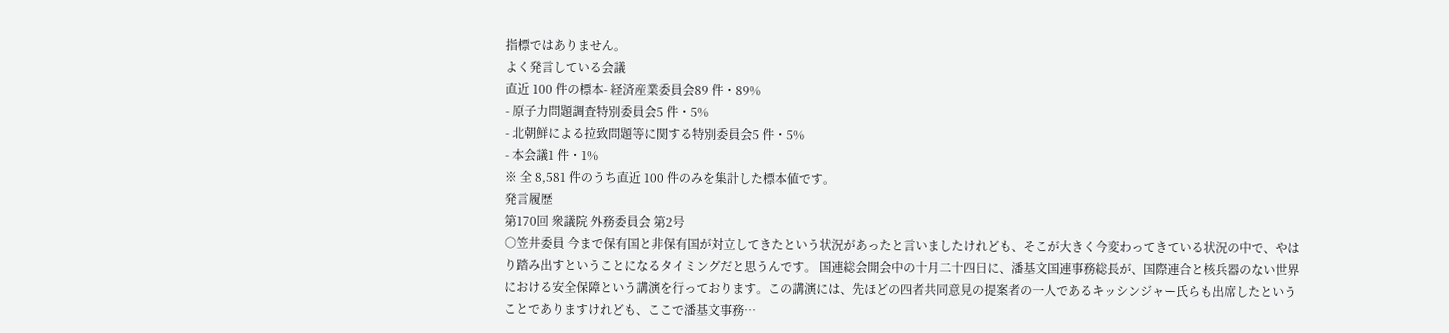指標ではありません。
よく発言している会議
直近 100 件の標本- 経済産業委員会89 件・89%
- 原子力問題調査特別委員会5 件・5%
- 北朝鮮による拉致問題等に関する特別委員会5 件・5%
- 本会議1 件・1%
※ 全 8,581 件のうち直近 100 件のみを集計した標本値です。
発言履歴
第170回 衆議院 外務委員会 第2号
○笠井委員 今まで保有国と非保有国が対立してきたという状況があったと言いましたけれども、そこが大きく今変わってきている状況の中で、やはり踏み出すということになるタイミングだと思うんです。 国連総会開会中の十月二十四日に、潘基文国連事務総長が、国際連合と核兵器のない世界における安全保障という講演を行っております。この講演には、先ほどの四者共同意見の提案者の一人であるキッシンジャー氏らも出席したということでありますけれども、ここで潘基文事務…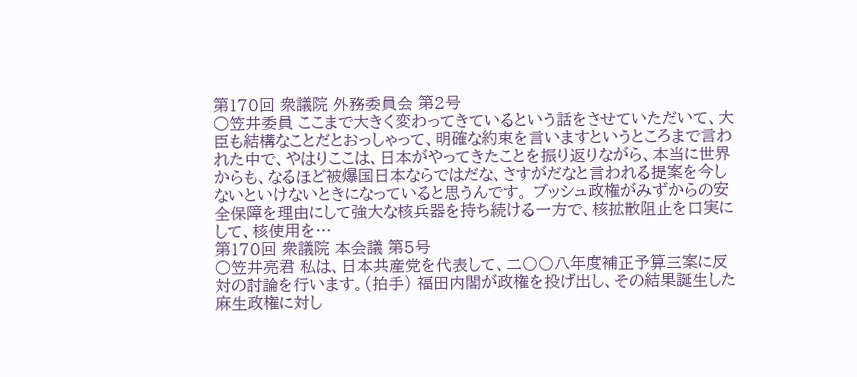第170回 衆議院 外務委員会 第2号
○笠井委員 ここまで大きく変わってきているという話をさせていただいて、大臣も結構なことだとおっしゃって、明確な約束を言いますというところまで言われた中で、やはりここは、日本がやってきたことを振り返りながら、本当に世界からも、なるほど被爆国日本ならではだな、さすがだなと言われる提案を今しないといけないときになっていると思うんです。 ブッシュ政権がみずからの安全保障を理由にして強大な核兵器を持ち続ける一方で、核拡散阻止を口実にして、核使用を…
第170回 衆議院 本会議 第5号
○笠井亮君 私は、日本共産党を代表して、二〇〇八年度補正予算三案に反対の討論を行います。(拍手) 福田内閣が政権を投げ出し、その結果誕生した麻生政権に対し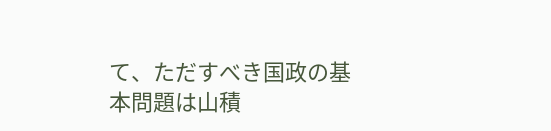て、ただすべき国政の基本問題は山積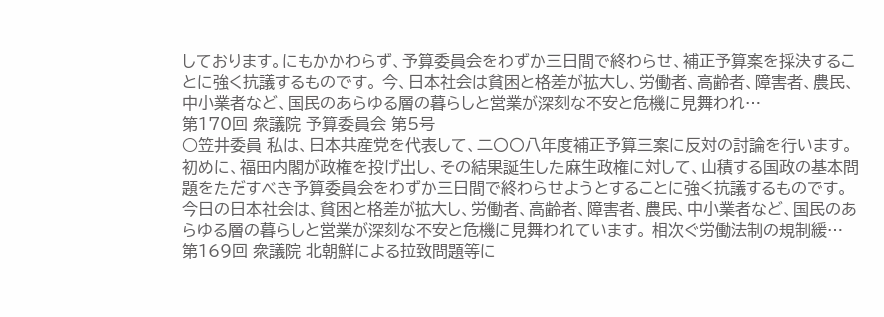しております。にもかかわらず、予算委員会をわずか三日間で終わらせ、補正予算案を採決することに強く抗議するものです。 今、日本社会は貧困と格差が拡大し、労働者、高齢者、障害者、農民、中小業者など、国民のあらゆる層の暮らしと営業が深刻な不安と危機に見舞われ…
第170回 衆議院 予算委員会 第5号
○笠井委員 私は、日本共産党を代表して、二〇〇八年度補正予算三案に反対の討論を行います。 初めに、福田内閣が政権を投げ出し、その結果誕生した麻生政権に対して、山積する国政の基本問題をただすべき予算委員会をわずか三日間で終わらせようとすることに強く抗議するものです。 今日の日本社会は、貧困と格差が拡大し、労働者、高齢者、障害者、農民、中小業者など、国民のあらゆる層の暮らしと営業が深刻な不安と危機に見舞われています。 相次ぐ労働法制の規制緩…
第169回 衆議院 北朝鮮による拉致問題等に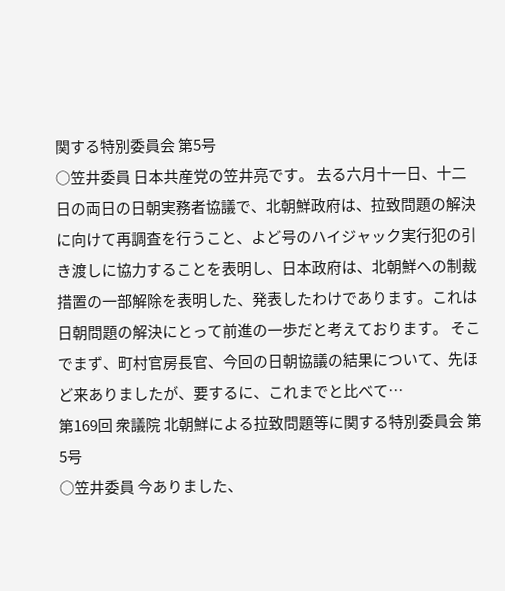関する特別委員会 第5号
○笠井委員 日本共産党の笠井亮です。 去る六月十一日、十二日の両日の日朝実務者協議で、北朝鮮政府は、拉致問題の解決に向けて再調査を行うこと、よど号のハイジャック実行犯の引き渡しに協力することを表明し、日本政府は、北朝鮮への制裁措置の一部解除を表明した、発表したわけであります。これは日朝問題の解決にとって前進の一歩だと考えております。 そこでまず、町村官房長官、今回の日朝協議の結果について、先ほど来ありましたが、要するに、これまでと比べて…
第169回 衆議院 北朝鮮による拉致問題等に関する特別委員会 第5号
○笠井委員 今ありました、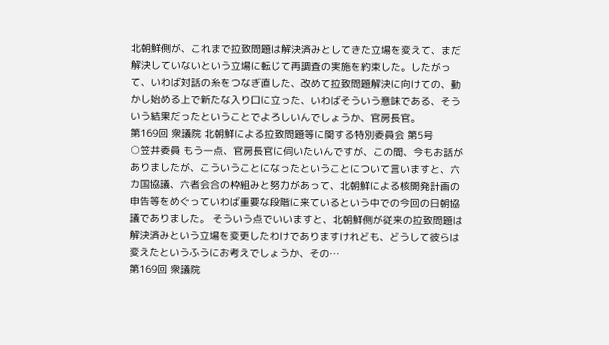北朝鮮側が、これまで拉致問題は解決済みとしてきた立場を変えて、まだ解決していないという立場に転じて再調査の実施を約束した。したがって、いわば対話の糸をつなぎ直した、改めて拉致問題解決に向けての、動かし始める上で新たな入り口に立った、いわばそういう意味である、そういう結果だったということでよろしいんでしょうか、官房長官。
第169回 衆議院 北朝鮮による拉致問題等に関する特別委員会 第5号
○笠井委員 もう一点、官房長官に伺いたいんですが、この間、今もお話がありましたが、こういうことになったということについて言いますと、六カ国協議、六者会合の枠組みと努力があって、北朝鮮による核開発計画の申告等をめぐっていわば重要な段階に来ているという中での今回の日朝協議でありました。 そういう点でいいますと、北朝鮮側が従来の拉致問題は解決済みという立場を変更したわけでありますけれども、どうして彼らは変えたというふうにお考えでしょうか、その…
第169回 衆議院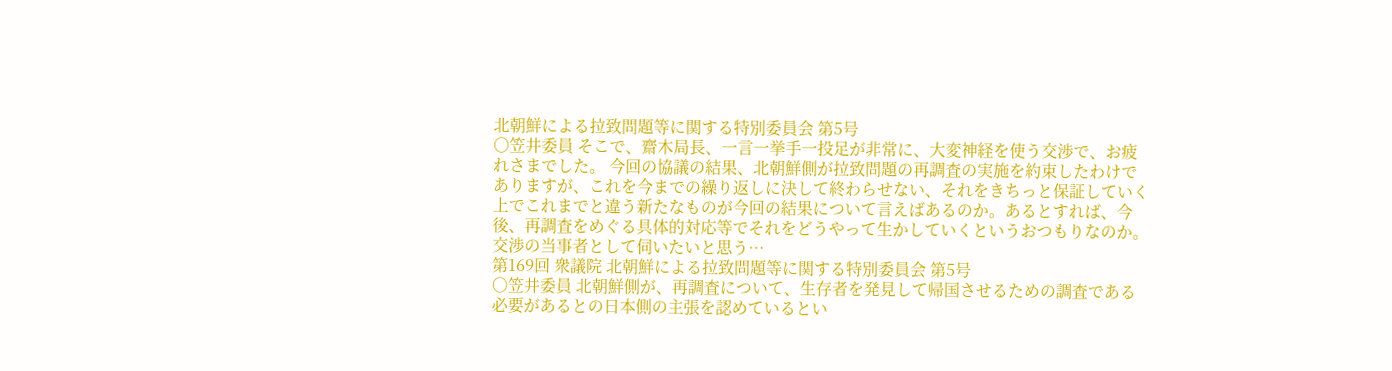北朝鮮による拉致問題等に関する特別委員会 第5号
○笠井委員 そこで、齋木局長、一言一挙手一投足が非常に、大変神経を使う交渉で、お疲れさまでした。 今回の協議の結果、北朝鮮側が拉致問題の再調査の実施を約束したわけでありますが、これを今までの繰り返しに決して終わらせない、それをきちっと保証していく上でこれまでと違う新たなものが今回の結果について言えばあるのか。あるとすれば、今後、再調査をめぐる具体的対応等でそれをどうやって生かしていくというおつもりなのか。交渉の当事者として伺いたいと思う…
第169回 衆議院 北朝鮮による拉致問題等に関する特別委員会 第5号
○笠井委員 北朝鮮側が、再調査について、生存者を発見して帰国させるための調査である必要があるとの日本側の主張を認めているとい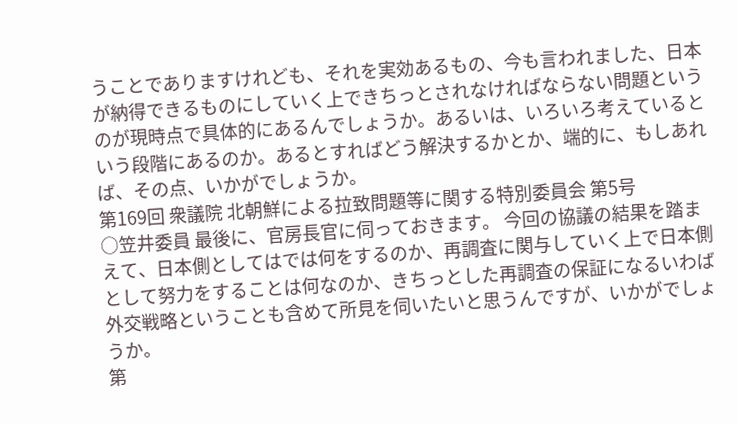うことでありますけれども、それを実効あるもの、今も言われました、日本が納得できるものにしていく上できちっとされなければならない問題というのが現時点で具体的にあるんでしょうか。あるいは、いろいろ考えているという段階にあるのか。あるとすればどう解決するかとか、端的に、もしあれば、その点、いかがでしょうか。
第169回 衆議院 北朝鮮による拉致問題等に関する特別委員会 第5号
○笠井委員 最後に、官房長官に伺っておきます。 今回の協議の結果を踏まえて、日本側としてはでは何をするのか、再調査に関与していく上で日本側として努力をすることは何なのか、きちっとした再調査の保証になるいわば外交戦略ということも含めて所見を伺いたいと思うんですが、いかがでしょうか。
第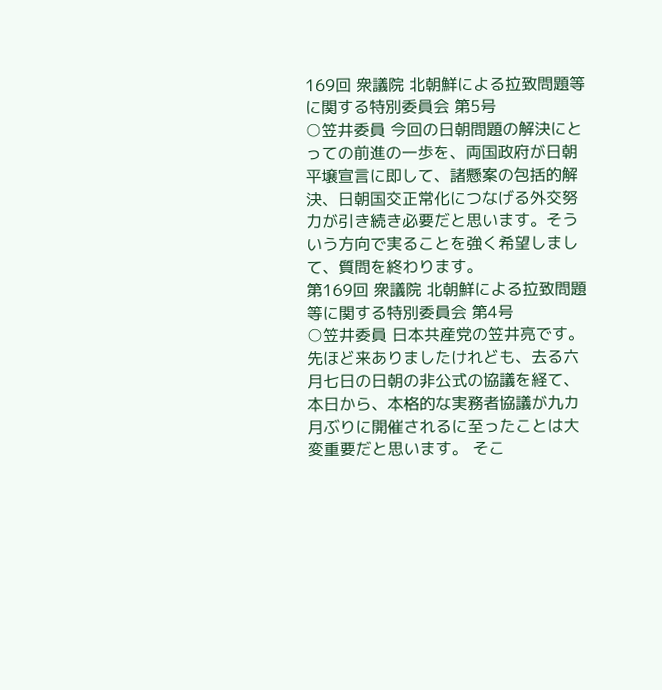169回 衆議院 北朝鮮による拉致問題等に関する特別委員会 第5号
○笠井委員 今回の日朝問題の解決にとっての前進の一歩を、両国政府が日朝平壌宣言に即して、諸懸案の包括的解決、日朝国交正常化につなげる外交努力が引き続き必要だと思います。そういう方向で実ることを強く希望しまして、質問を終わります。
第169回 衆議院 北朝鮮による拉致問題等に関する特別委員会 第4号
○笠井委員 日本共産党の笠井亮です。 先ほど来ありましたけれども、去る六月七日の日朝の非公式の協議を経て、本日から、本格的な実務者協議が九カ月ぶりに開催されるに至ったことは大変重要だと思います。 そこ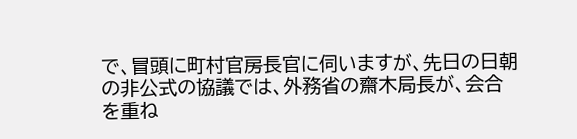で、冒頭に町村官房長官に伺いますが、先日の日朝の非公式の協議では、外務省の齋木局長が、会合を重ね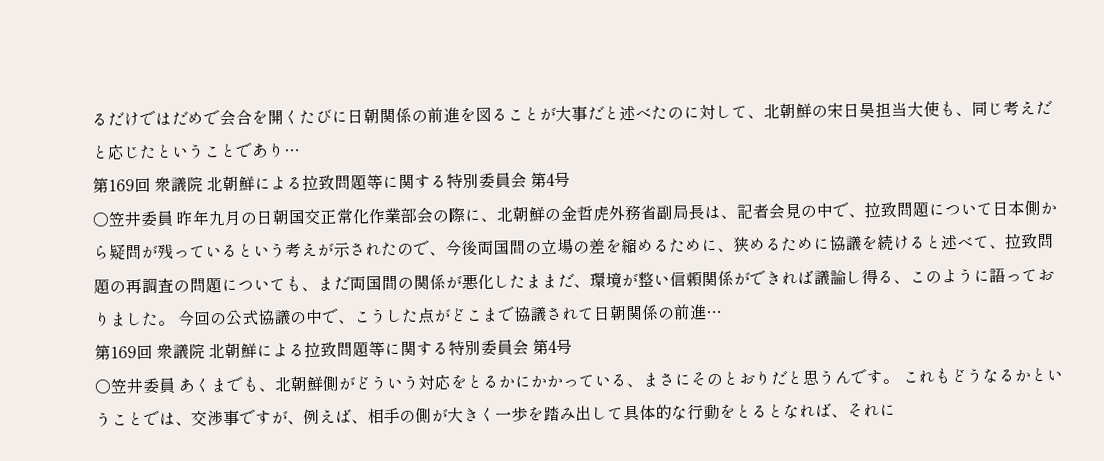るだけではだめで会合を開くたびに日朝関係の前進を図ることが大事だと述べたのに対して、北朝鮮の宋日昊担当大使も、同じ考えだと応じたということであり…
第169回 衆議院 北朝鮮による拉致問題等に関する特別委員会 第4号
○笠井委員 昨年九月の日朝国交正常化作業部会の際に、北朝鮮の金哲虎外務省副局長は、記者会見の中で、拉致問題について日本側から疑問が残っているという考えが示されたので、今後両国間の立場の差を縮めるために、狭めるために協議を続けると述べて、拉致問題の再調査の問題についても、まだ両国間の関係が悪化したままだ、環境が整い信頼関係ができれば議論し得る、このように語っておりました。 今回の公式協議の中で、こうした点がどこまで協議されて日朝関係の前進…
第169回 衆議院 北朝鮮による拉致問題等に関する特別委員会 第4号
○笠井委員 あくまでも、北朝鮮側がどういう対応をとるかにかかっている、まさにそのとおりだと思うんです。 これもどうなるかということでは、交渉事ですが、例えば、相手の側が大きく一歩を踏み出して具体的な行動をとるとなれば、それに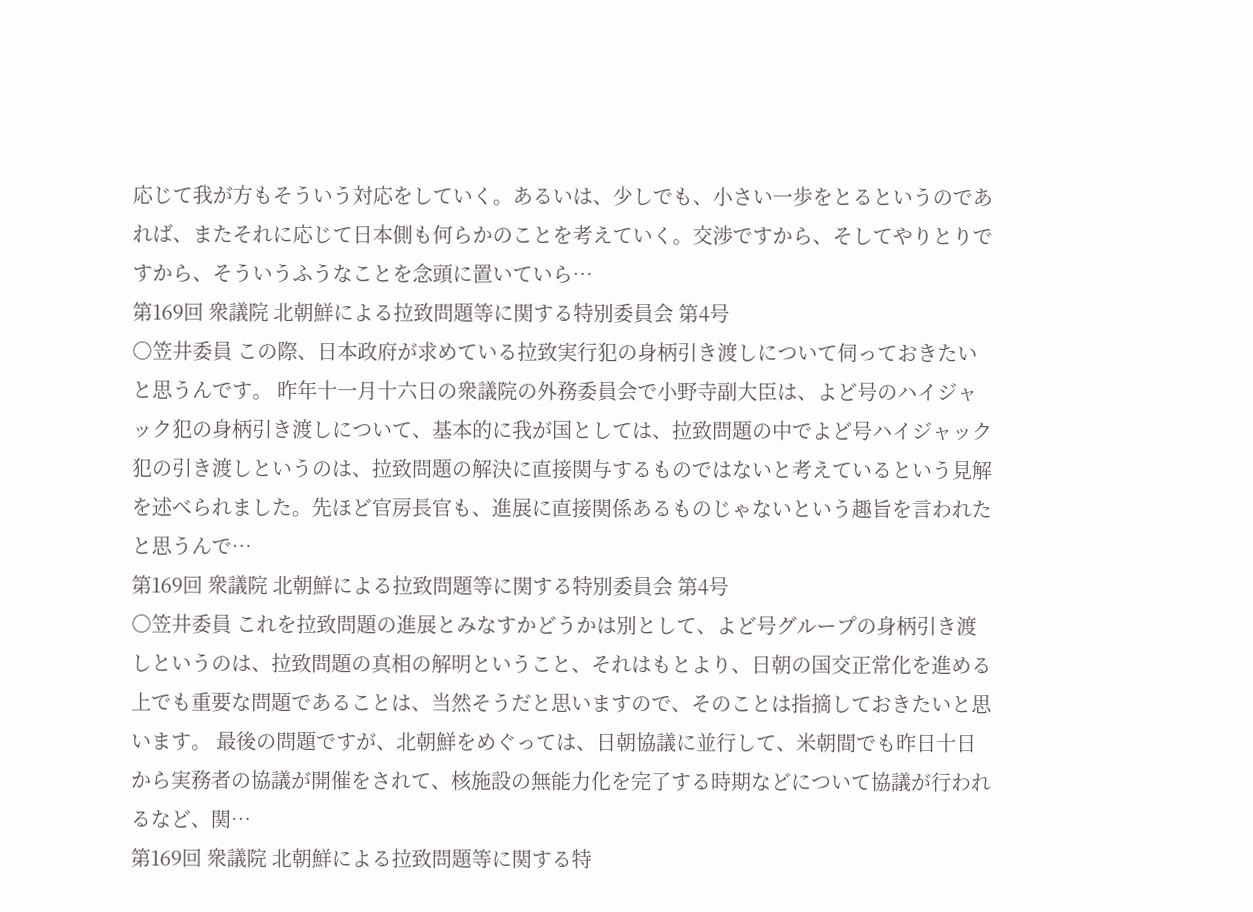応じて我が方もそういう対応をしていく。あるいは、少しでも、小さい一歩をとるというのであれば、またそれに応じて日本側も何らかのことを考えていく。交渉ですから、そしてやりとりですから、そういうふうなことを念頭に置いていら…
第169回 衆議院 北朝鮮による拉致問題等に関する特別委員会 第4号
○笠井委員 この際、日本政府が求めている拉致実行犯の身柄引き渡しについて伺っておきたいと思うんです。 昨年十一月十六日の衆議院の外務委員会で小野寺副大臣は、よど号のハイジャック犯の身柄引き渡しについて、基本的に我が国としては、拉致問題の中でよど号ハイジャック犯の引き渡しというのは、拉致問題の解決に直接関与するものではないと考えているという見解を述べられました。先ほど官房長官も、進展に直接関係あるものじゃないという趣旨を言われたと思うんで…
第169回 衆議院 北朝鮮による拉致問題等に関する特別委員会 第4号
○笠井委員 これを拉致問題の進展とみなすかどうかは別として、よど号グループの身柄引き渡しというのは、拉致問題の真相の解明ということ、それはもとより、日朝の国交正常化を進める上でも重要な問題であることは、当然そうだと思いますので、そのことは指摘しておきたいと思います。 最後の問題ですが、北朝鮮をめぐっては、日朝協議に並行して、米朝間でも昨日十日から実務者の協議が開催をされて、核施設の無能力化を完了する時期などについて協議が行われるなど、関…
第169回 衆議院 北朝鮮による拉致問題等に関する特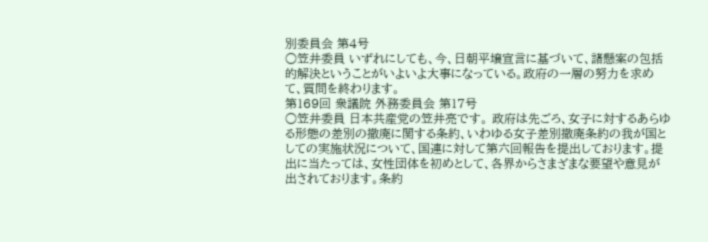別委員会 第4号
○笠井委員 いずれにしても、今、日朝平壌宣言に基づいて、諸懸案の包括的解決ということがいよいよ大事になっている。政府の一層の努力を求めて、質問を終わります。
第169回 衆議院 外務委員会 第17号
○笠井委員 日本共産党の笠井亮です。 政府は先ごろ、女子に対するあらゆる形態の差別の撤廃に関する条約、いわゆる女子差別撤廃条約の我が国としての実施状況について、国連に対して第六回報告を提出しております。提出に当たっては、女性団体を初めとして、各界からさまざまな要望や意見が出されております。条約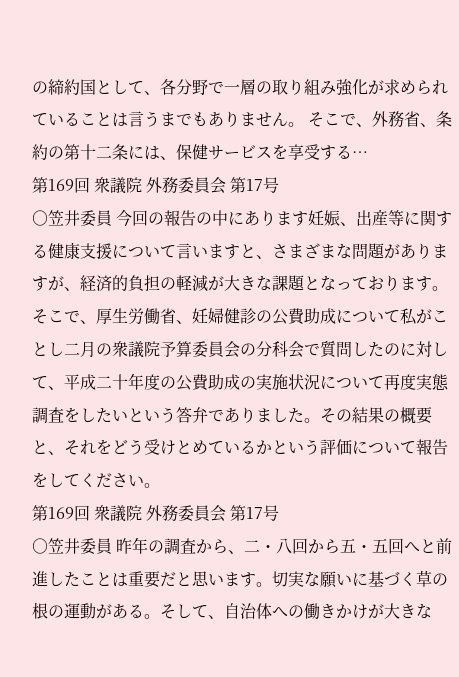の締約国として、各分野で一層の取り組み強化が求められていることは言うまでもありません。 そこで、外務省、条約の第十二条には、保健サービスを享受する…
第169回 衆議院 外務委員会 第17号
○笠井委員 今回の報告の中にあります妊娠、出産等に関する健康支援について言いますと、さまざまな問題がありますが、経済的負担の軽減が大きな課題となっております。 そこで、厚生労働省、妊婦健診の公費助成について私がことし二月の衆議院予算委員会の分科会で質問したのに対して、平成二十年度の公費助成の実施状況について再度実態調査をしたいという答弁でありました。その結果の概要と、それをどう受けとめているかという評価について報告をしてください。
第169回 衆議院 外務委員会 第17号
○笠井委員 昨年の調査から、二・八回から五・五回へと前進したことは重要だと思います。切実な願いに基づく草の根の運動がある。そして、自治体への働きかけが大きな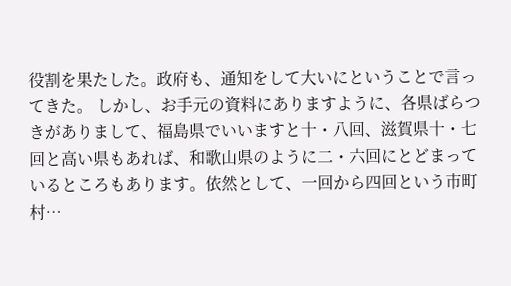役割を果たした。政府も、通知をして大いにということで言ってきた。 しかし、お手元の資料にありますように、各県ばらつきがありまして、福島県でいいますと十・八回、滋賀県十・七回と高い県もあれば、和歌山県のように二・六回にとどまっているところもあります。依然として、一回から四回という市町村…